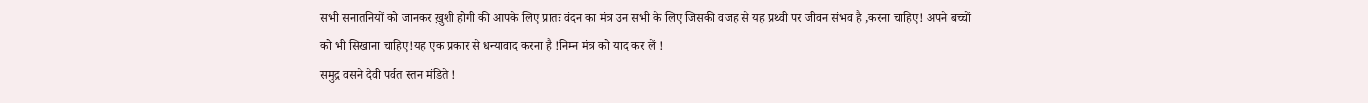सभी सनातनियों को जानकर ख़ुशी होगी की आपके लिए प्रातः वंदन का मंत्र उन सभी के लिए जिसकी वजह से यह प्रथ्वी पर जीवन संभव है ,करना चाहिए! अपने बच्चों को भी सिखाना चाहिए!यह एक प्रकार से धन्यावाद करना है !निम्न मंत्र को याद कर लें !
समुद्र वसने देवी पर्वत स्तन मंडिते !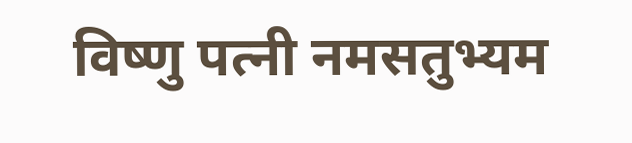विष्णु पत्नी नमसतुभ्यम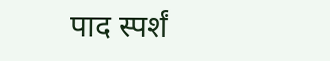पाद स्पर्शं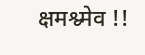क्षमश्व्मेव !!